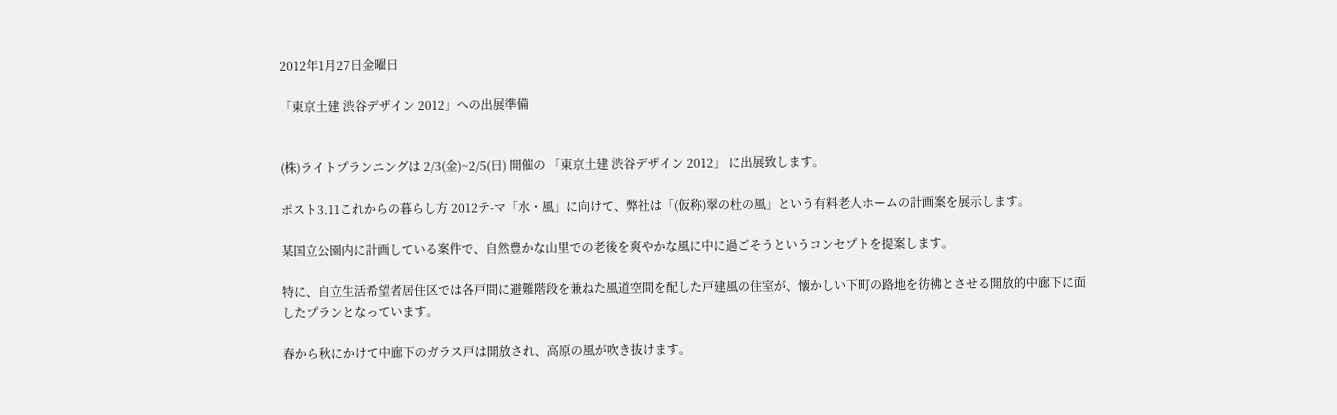2012年1月27日金曜日

「東京土建 渋谷デザイン 2012」への出展準備


(株)ライトプランニングは 2/3(金)~2/5(日) 開催の 「東京土建 渋谷デザイン 2012」 に出展致します。

ポスト3.11これからの暮らし方 2012テ-マ「水・風」に向けて、弊社は「(仮称)翠の杜の風」という有料老人ホームの計画案を展示します。

某国立公園内に計画している案件で、自然豊かな山里での老後を爽やかな風に中に過ごそうというコンセプトを提案します。

特に、自立生活希望者居住区では各戸間に避難階段を兼ねた風道空間を配した戸建風の住室が、懐かしい下町の路地を彷彿とさせる開放的中廊下に面したプランとなっています。

春から秋にかけて中廊下のガラス戸は開放され、高原の風が吹き抜けます。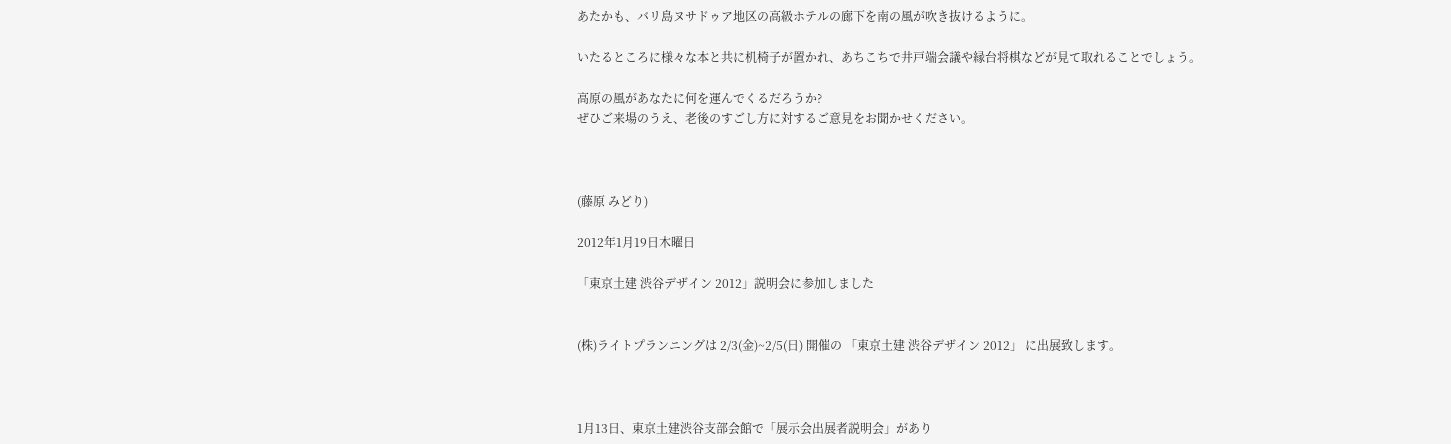あたかも、バリ島ヌサドゥア地区の高級ホテルの廊下を南の風が吹き抜けるように。

いたるところに様々な本と共に机椅子が置かれ、あちこちで井戸端会議や縁台将棋などが見て取れることでしょう。

高原の風があなたに何を運んでくるだろうか?
ぜひご来場のうえ、老後のすごし方に対するご意見をお聞かせください。



(藤原 みどり)

2012年1月19日木曜日

「東京土建 渋谷デザイン 2012」説明会に参加しました


(株)ライトプランニングは 2/3(金)~2/5(日) 開催の 「東京土建 渋谷デザイン 2012」 に出展致します。



1月13日、東京土建渋谷支部会館で「展示会出展者説明会」があり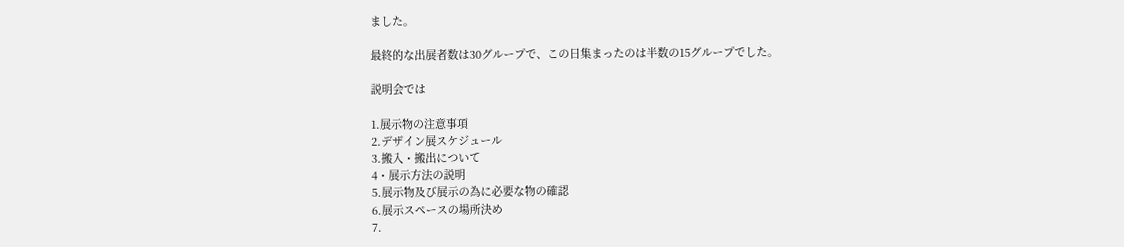ました。

最終的な出展者数は30グループで、この日集まったのは半数の15グループでした。

説明会では

1.展示物の注意事項
2.デザイン展スケジュール
3.搬入・搬出について
4・展示方法の説明
5.展示物及び展示の為に必要な物の確認
6.展示スペースの場所決め
7.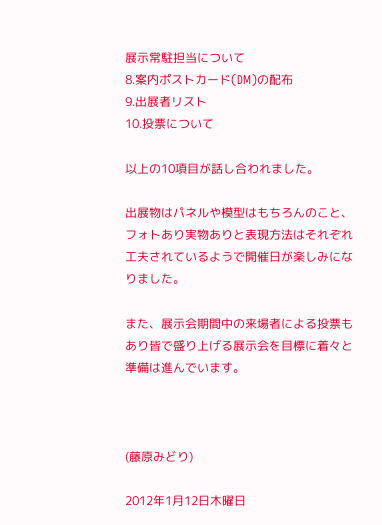展示常駐担当について
8.案内ポストカード(DM)の配布
9.出展者リスト
10.投票について

以上の10項目が話し合われました。

出展物はパネルや模型はもちろんのこと、フォトあり実物ありと表現方法はそれぞれ工夫されているようで開催日が楽しみになりました。

また、展示会期間中の来場者による投票もあり皆で盛り上げる展示会を目標に着々と準備は進んでいます。



(藤原みどり)

2012年1月12日木曜日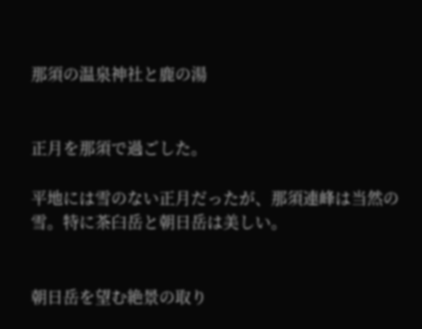那須の温泉神社と鹿の湯


正月を那須で過ごした。

平地には雪のない正月だったが、那須連峰は当然の雪。特に茶臼岳と朝日岳は美しい。


朝日岳を望む絶景の取り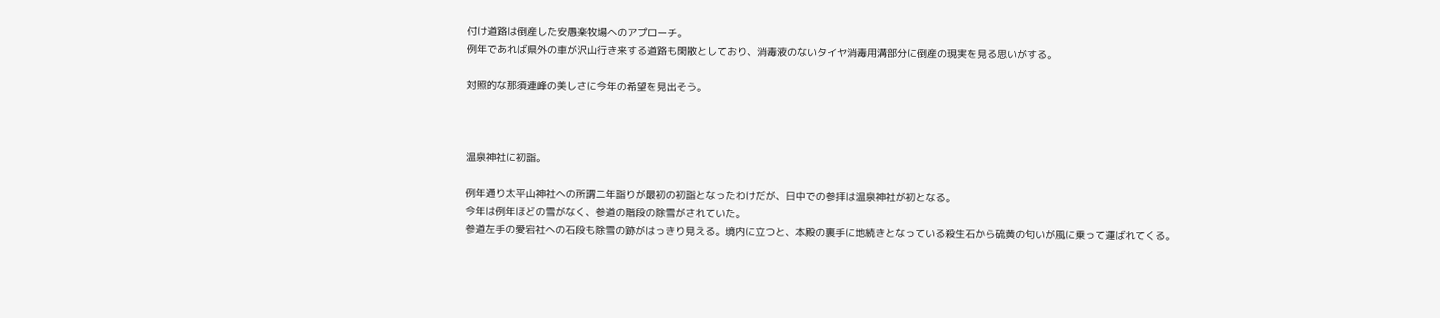付け道路は倒産した安愚楽牧場へのアプローチ。
例年であれば県外の車が沢山行き来する道路も閑散としており、消毒液のないタイヤ消毒用溝部分に倒産の現実を見る思いがする。

対照的な那須連峰の美しさに今年の希望を見出そう。



温泉神社に初詣。

例年通り太平山神社への所謂二年詣りが最初の初詣となったわけだが、日中での参拝は温泉神社が初となる。
今年は例年ほどの雪がなく、参道の階段の除雪がされていた。
参道左手の愛宕社への石段も除雪の跡がはっきり見える。境内に立つと、本殿の裏手に地続きとなっている殺生石から硫黄の匂いが風に乗って運ばれてくる。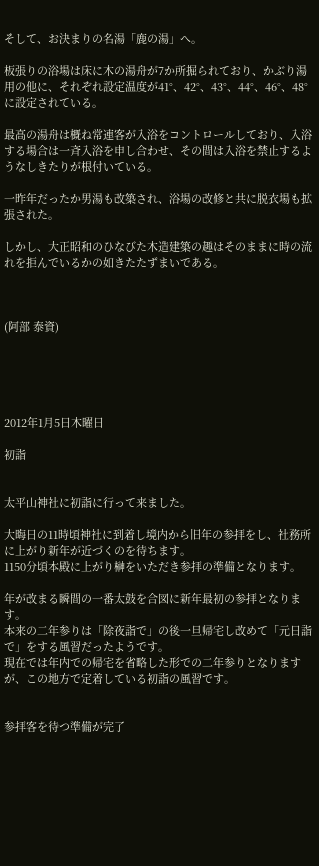そして、お決まりの名湯「鹿の湯」へ。

板張りの浴場は床に木の湯舟が7か所掘られており、かぶり湯用の他に、それぞれ設定温度が41°、42°、43°、44°、46°、48°に設定されている。

最高の湯舟は概ね常連客が入浴をコントロールしており、入浴する場合は一斉入浴を申し合わせ、その間は入浴を禁止するようなしきたりが根付いている。

一昨年だったか男湯も改築され、浴場の改修と共に脱衣場も拡張された。

しかし、大正昭和のひなびた木造建築の趣はそのままに時の流れを拒んでいるかの如きたたずまいである。



(阿部 泰資)





2012年1月5日木曜日

初詣


太平山神社に初詣に行って来ました。

大晦日の11時頃神社に到着し境内から旧年の参拝をし、社務所に上がり新年が近づくのを待ちます。
1150分頃本殿に上がり榊をいただき参拝の準備となります。

年が改まる瞬間の一番太鼓を合図に新年最初の参拝となります。
本来の二年参りは「除夜詣で」の後一旦帰宅し改めて「元日詣で」をする風習だったようです。
現在では年内での帰宅を省略した形での二年参りとなりますが、この地方で定着している初詣の風習です。


参拝客を待つ準備が完了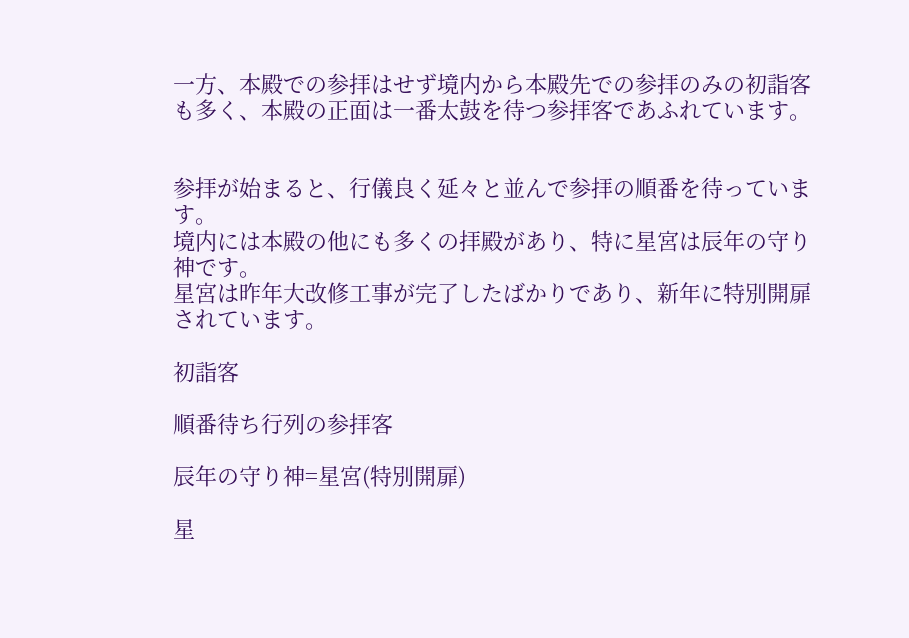一方、本殿での参拝はせず境内から本殿先での参拝のみの初詣客も多く、本殿の正面は一番太鼓を待つ参拝客であふれています。


参拝が始まると、行儀良く延々と並んで参拝の順番を待っています。
境内には本殿の他にも多くの拝殿があり、特に星宮は辰年の守り神です。
星宮は昨年大改修工事が完了したばかりであり、新年に特別開扉されています。

初詣客

順番待ち行列の参拝客

辰年の守り神=星宮(特別開扉)

星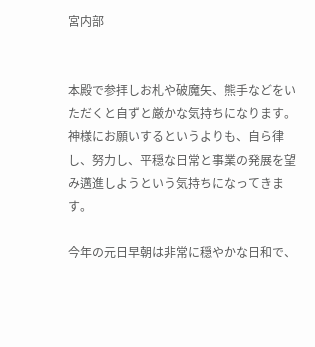宮内部


本殿で参拝しお札や破魔矢、熊手などをいただくと自ずと厳かな気持ちになります。神様にお願いするというよりも、自ら律し、努力し、平穏な日常と事業の発展を望み邁進しようという気持ちになってきます。

今年の元日早朝は非常に穏やかな日和で、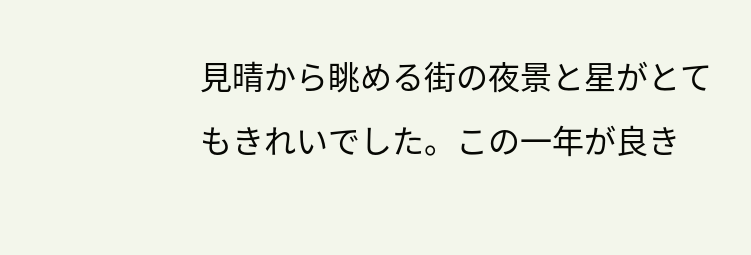見晴から眺める街の夜景と星がとてもきれいでした。この一年が良き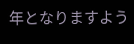年となりますよう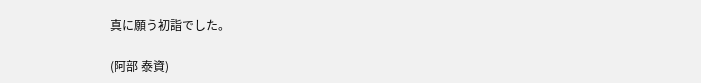真に願う初詣でした。

(阿部 泰資)